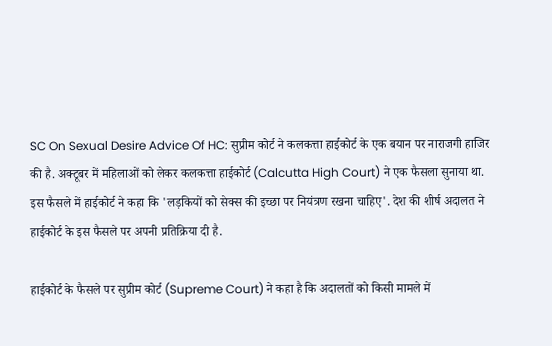SC On Sexual Desire Advice Of HC: सुप्रीम कोर्ट ने कलकत्ता हाईकोर्ट के एक बयान पर नाराजगी हाजिर की है. अक्टूबर में महिलाओं को लेकर कलकत्ता हाईकोर्ट (Calcutta High Court) ने एक फैसला सुनाया था. इस फैसले में हाईकोर्ट ने कहा कि 'लड़कियों को सेक्स की इच्छा पर नियंत्रण रखना चाहिए'. देश की शीर्ष अदालत ने हाईकोर्ट के इस फैसले पर अपनी प्रतिक्रिया दी है.

हाईकोर्ट के फैसले पर सुप्रीम कोर्ट (Supreme Court) ने कहा है कि अदालतों को किसी मामले में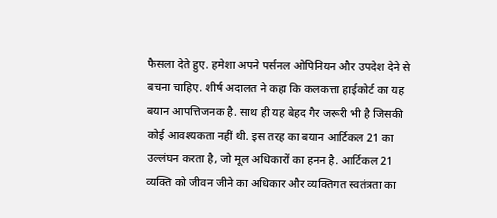फैसला देते हुए. हमेशा अपने पर्सनल ओपिनियन और उपदेश देने से बचना चाहिए. शीर्ष अदालत ने कहा कि कलकत्ता हाईकोर्ट का यह बयान आपत्तिजनक है. साथ ही यह बेहद गैर जरूरी भी है जिसकी कोई आवश्यकता नहीं थी. इस तरह का बयान आर्टिकल 21 का उल्लंघन करता है, जो मूल अधिकारों का हनन है. आर्टिकल 21 व्यक्ति को जीवन जीने का अधिकार और व्यक्तिगत स्वतंत्रता का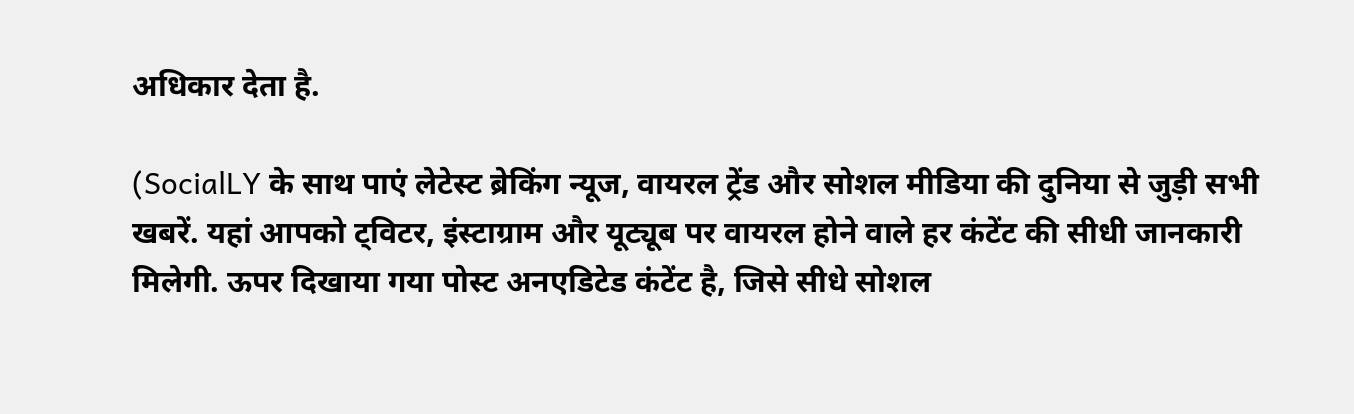अधिकार देता है.

(SocialLY के साथ पाएं लेटेस्ट ब्रेकिंग न्यूज, वायरल ट्रेंड और सोशल मीडिया की दुनिया से जुड़ी सभी खबरें. यहां आपको ट्विटर, इंस्टाग्राम और यूट्यूब पर वायरल होने वाले हर कंटेंट की सीधी जानकारी मिलेगी. ऊपर दिखाया गया पोस्ट अनएडिटेड कंटेंट है, जिसे सीधे सोशल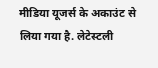मीडिया यूजर्स के अकाउंट से लिया गया है. लेटेस्टली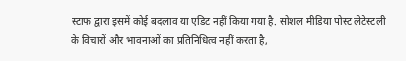स्टाफ द्वारा इसमें कोई बदलाव या एडिट नहीं किया गया है. सोशल मीडिया पोस्ट लेटेस्टली के विचारों और भावनाओं का प्रतिनिधित्व नहीं करता है,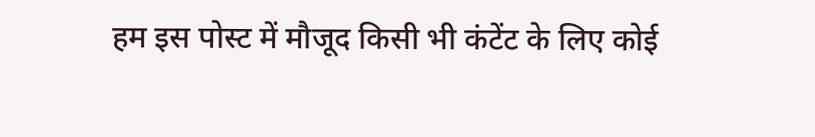हम इस पोस्ट में मौजूद किसी भी कंटेंट के लिए कोई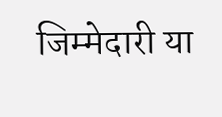जिम्मेदारी या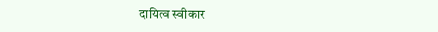दायित्व स्वीकार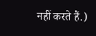नहीं करते हैं.)